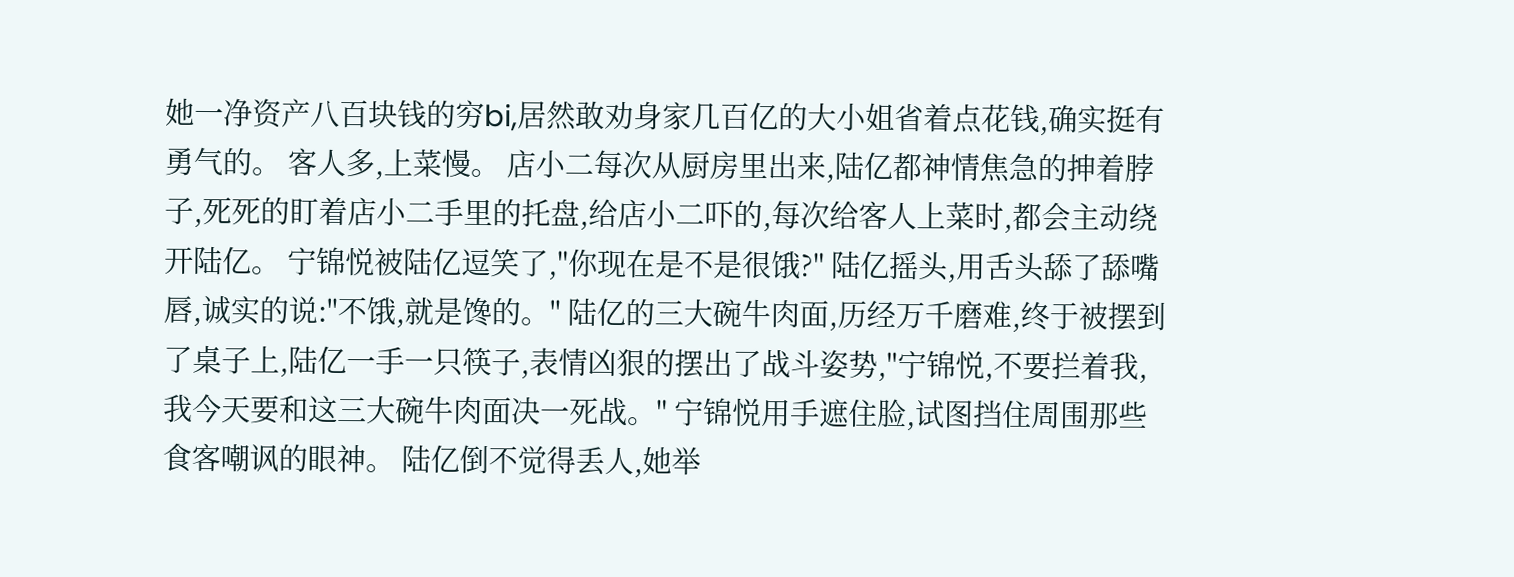她一净资产八百块钱的穷bi,居然敢劝身家几百亿的大小姐省着点花钱,确实挺有勇气的。 客人多,上菜慢。 店小二每次从厨房里出来,陆亿都神情焦急的抻着脖子,死死的盯着店小二手里的托盘,给店小二吓的,每次给客人上菜时,都会主动绕开陆亿。 宁锦悦被陆亿逗笑了,"你现在是不是很饿?" 陆亿摇头,用舌头舔了舔嘴唇,诚实的说:"不饿,就是馋的。" 陆亿的三大碗牛肉面,历经万千磨难,终于被摆到了桌子上,陆亿一手一只筷子,表情凶狠的摆出了战斗姿势,"宁锦悦,不要拦着我,我今天要和这三大碗牛肉面决一死战。" 宁锦悦用手遮住脸,试图挡住周围那些食客嘲讽的眼神。 陆亿倒不觉得丢人,她举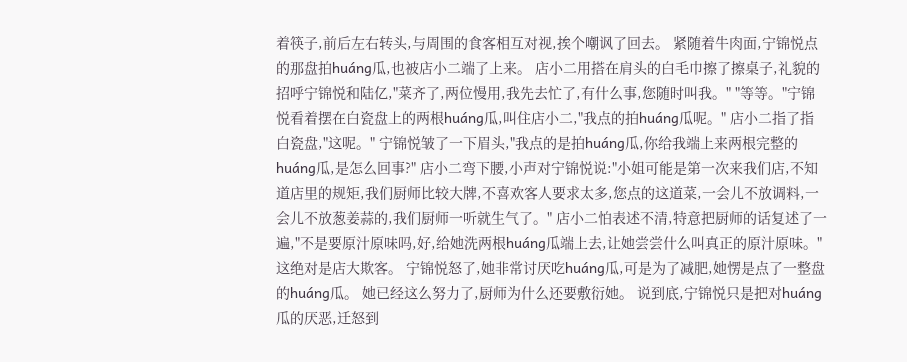着筷子,前后左右转头,与周围的食客相互对视,挨个嘲讽了回去。 紧随着牛肉面,宁锦悦点的那盘拍huáng瓜,也被店小二端了上来。 店小二用搭在肩头的白毛巾擦了擦桌子,礼貌的招呼宁锦悦和陆亿,"菜齐了,两位慢用,我先去忙了,有什么事,您随时叫我。" "等等。"宁锦悦看着摆在白瓷盘上的两根huáng瓜,叫住店小二,"我点的拍huáng瓜呢。" 店小二指了指白瓷盘,"这呢。" 宁锦悦皱了一下眉头,"我点的是拍huáng瓜,你给我端上来两根完整的huáng瓜,是怎么回事?" 店小二弯下腰,小声对宁锦悦说:"小姐可能是第一次来我们店,不知道店里的规矩,我们厨师比较大牌,不喜欢客人要求太多,您点的这道菜,一会儿不放调料,一会儿不放葱姜蒜的,我们厨师一听就生气了。" 店小二怕表述不清,特意把厨师的话复述了一遍,"不是要原汁原味吗,好,给她洗两根huáng瓜端上去,让她尝尝什么叫真正的原汁原味。" 这绝对是店大欺客。 宁锦悦怒了,她非常讨厌吃huáng瓜,可是为了减肥,她愣是点了一整盘的huáng瓜。 她已经这么努力了,厨师为什么还要敷衍她。 说到底,宁锦悦只是把对huáng瓜的厌恶,迁怒到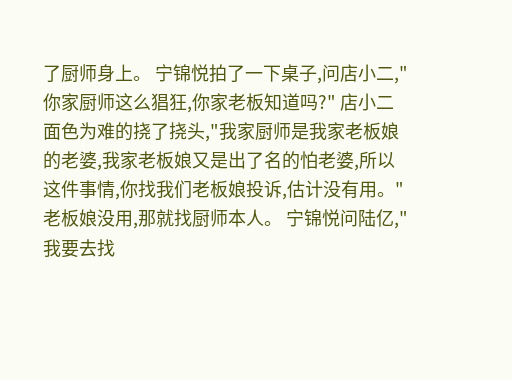了厨师身上。 宁锦悦拍了一下桌子,问店小二,"你家厨师这么猖狂,你家老板知道吗?" 店小二面色为难的挠了挠头,"我家厨师是我家老板娘的老婆,我家老板娘又是出了名的怕老婆,所以这件事情,你找我们老板娘投诉,估计没有用。" 老板娘没用,那就找厨师本人。 宁锦悦问陆亿,"我要去找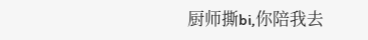厨师撕bi,你陪我去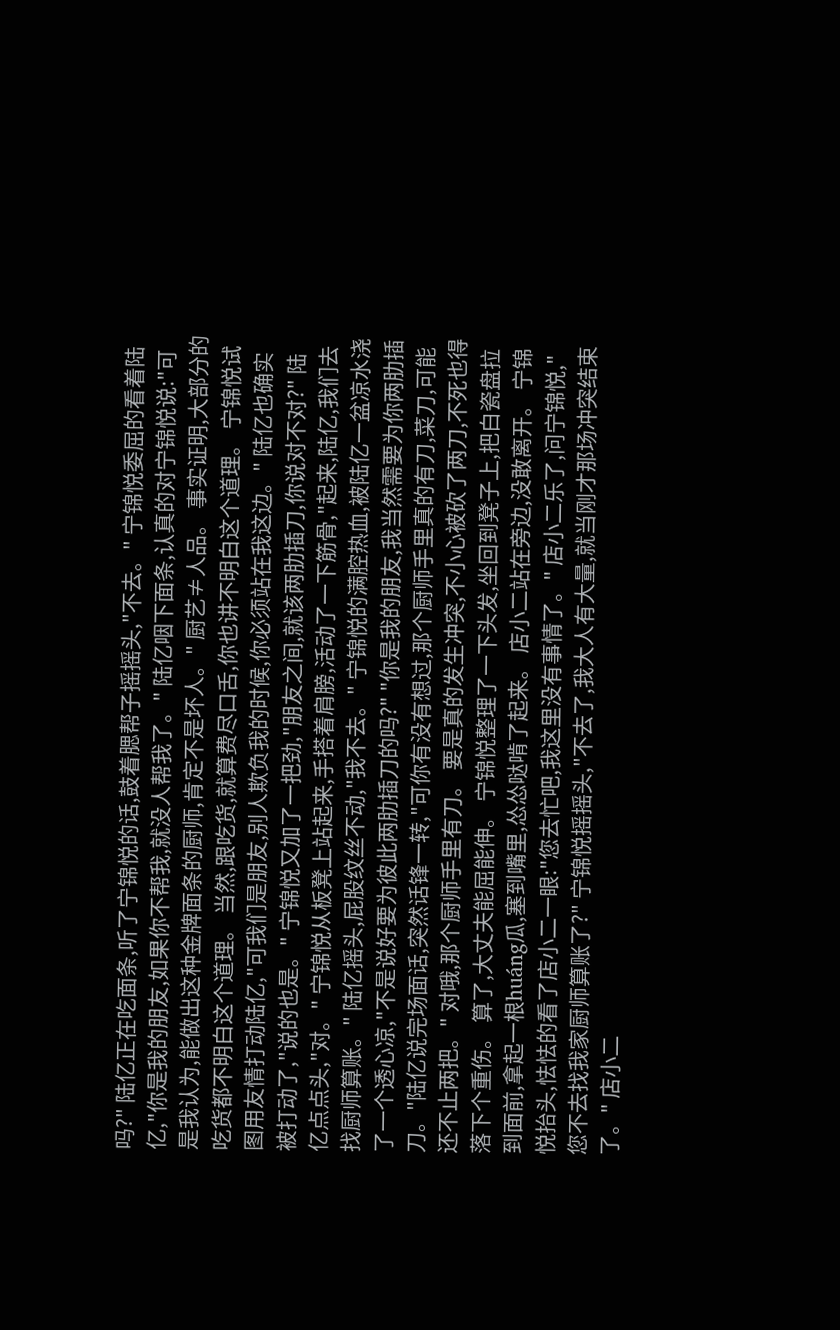吗?" 陆亿正在吃面条,听了宁锦悦的话,鼓着腮帮子摇摇头,"不去。" 宁锦悦委屈的看着陆亿,"你是我的朋友,如果你不帮我,就没人帮我了。" 陆亿咽下面条,认真的对宁锦悦说:"可是我认为,能做出这种金牌面条的厨师,肯定不是坏人。" 厨艺≠人品。 事实证明,大部分的吃货都不明白这个道理。 当然,跟吃货,就算费尽口舌,你也讲不明白这个道理。 宁锦悦试图用友情打动陆亿,"可我们是朋友,别人欺负我的时候,你必须站在我这边。" 陆亿也确实被打动了,"说的也是。" 宁锦悦又加了一把劲,"朋友之间,就该两肋插刀,你说对不对?" 陆亿点点头,"对。" 宁锦悦从板凳上站起来,手搭着肩膀,活动了一下筋骨,"起来,陆亿,我们去找厨师算账。" 陆亿摇头,屁股纹丝不动,"我不去。" 宁锦悦的满腔热血,被陆亿一盆凉水浇了一个透心凉,"不是说好要为彼此两肋插刀的吗?" "你是我的朋友,我当然需要为你两肋插刀。"陆亿说完场面话,突然话锋一转,"可你有没有想过,那个厨师手里真的有刀,菜刀,可能还不止两把。" 对哦,那个厨师手里有刀。 要是真的发生冲突,不小心被砍了两刀,不死也得落下个重伤。 算了,大丈夫能屈能伸。 宁锦悦整理了一下头发,坐回到凳子上,把白瓷盘拉到面前,拿起一根huáng瓜,塞到嘴里,怂怂哒啃了起来。 店小二站在旁边,没敢离开。 宁锦悦抬头,怯怯的看了店小二一眼:"您去忙吧,我这里没有事情了。" 店小二乐了,问宁锦悦,"您不去找我家厨师算账了?" 宁锦悦摇摇头,"不去了,我大人有大量,就当刚才那场冲突结束了。" 店小二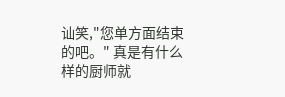讪笑,"您单方面结束的吧。" 真是有什么样的厨师就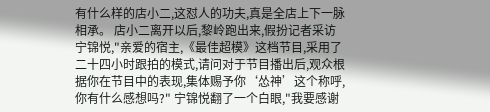有什么样的店小二,这怼人的功夫,真是全店上下一脉相承。 店小二离开以后,黎岭跑出来,假扮记者采访宁锦悦,"亲爱的宿主,《最佳超模》这档节目,采用了二十四小时跟拍的模式,请问对于节目播出后,观众根据你在节目中的表现,集体赐予你‘怂神’这个称呼,你有什么感想吗?" 宁锦悦翻了一个白眼,"我要感谢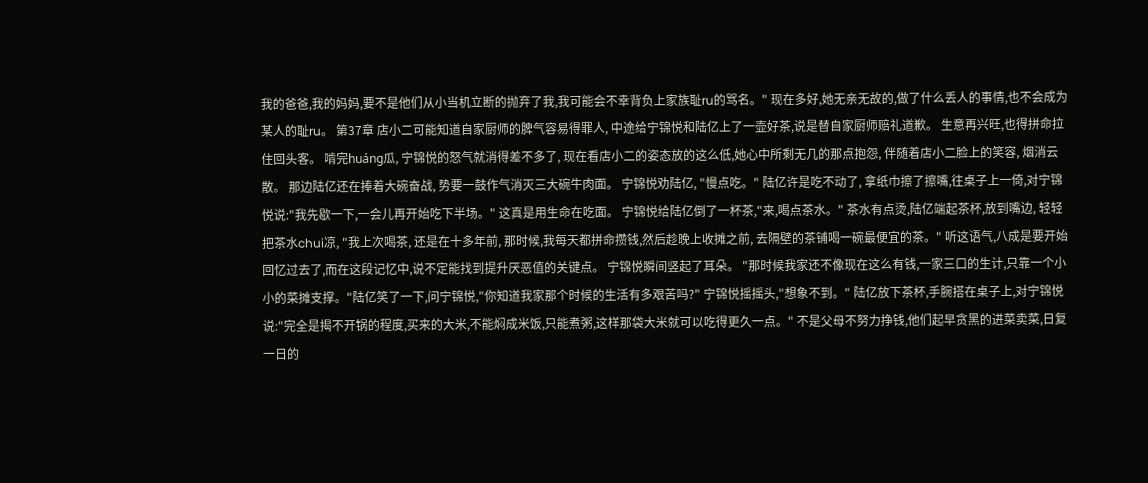我的爸爸,我的妈妈,要不是他们从小当机立断的抛弃了我,我可能会不幸背负上家族耻ru的骂名。" 现在多好,她无亲无故的,做了什么丢人的事情,也不会成为某人的耻ru。 第37章 店小二可能知道自家厨师的脾气容易得罪人, 中途给宁锦悦和陆亿上了一壶好茶,说是替自家厨师赔礼道歉。 生意再兴旺,也得拼命拉住回头客。 啃完huáng瓜, 宁锦悦的怒气就消得差不多了, 现在看店小二的姿态放的这么低,她心中所剩无几的那点抱怨, 伴随着店小二脸上的笑容, 烟消云散。 那边陆亿还在捧着大碗奋战, 势要一鼓作气消灭三大碗牛肉面。 宁锦悦劝陆亿, "慢点吃。" 陆亿许是吃不动了, 拿纸巾擦了擦嘴,往桌子上一倚,对宁锦悦说:"我先歇一下,一会儿再开始吃下半场。" 这真是用生命在吃面。 宁锦悦给陆亿倒了一杯茶,"来,喝点茶水。" 茶水有点烫,陆亿端起茶杯,放到嘴边, 轻轻把茶水chui凉, "我上次喝茶, 还是在十多年前, 那时候,我每天都拼命攒钱,然后趁晚上收摊之前, 去隔壁的茶铺喝一碗最便宜的茶。" 听这语气,八成是要开始回忆过去了,而在这段记忆中,说不定能找到提升厌恶值的关键点。 宁锦悦瞬间竖起了耳朵。 "那时候我家还不像现在这么有钱,一家三口的生计,只靠一个小小的菜摊支撑。"陆亿笑了一下,问宁锦悦,"你知道我家那个时候的生活有多艰苦吗?" 宁锦悦摇摇头,"想象不到。" 陆亿放下茶杯,手腕搭在桌子上,对宁锦悦说:"完全是揭不开锅的程度,买来的大米,不能焖成米饭,只能煮粥,这样那袋大米就可以吃得更久一点。" 不是父母不努力挣钱,他们起早贪黑的进菜卖菜,日复一日的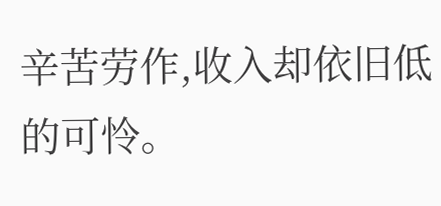辛苦劳作,收入却依旧低的可怜。